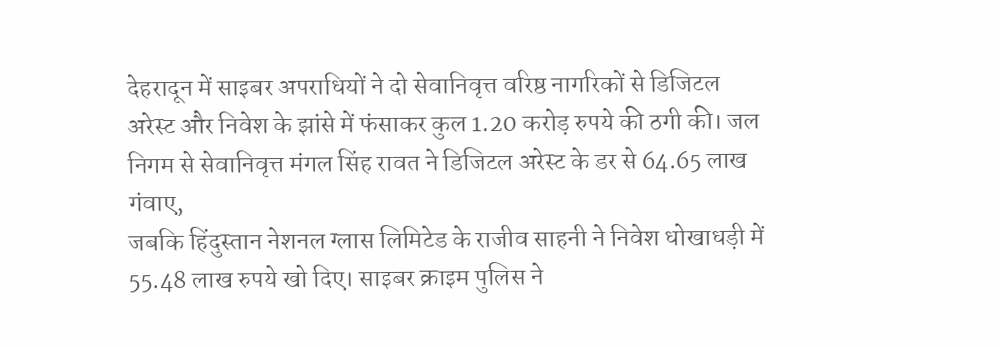देहरादून में साइबर अपराधियों ने दो सेवानिवृत्त वरिष्ठ नागरिकों से डिजिटल अरेस्ट और निवेश के झांसे में फंसाकर कुल 1.20 करोड़ रुपये की ठगी की। जल निगम से सेवानिवृत्त मंगल सिंह रावत ने डिजिटल अरेस्ट के डर से 64.65 लाख गंवाए,
जबकि हिंदुस्तान नेशनल ग्लास लिमिटेड के राजीव साहनी ने निवेश धोखाधड़ी में 55.48 लाख रुपये खो दिए। साइबर क्राइम पुलिस ने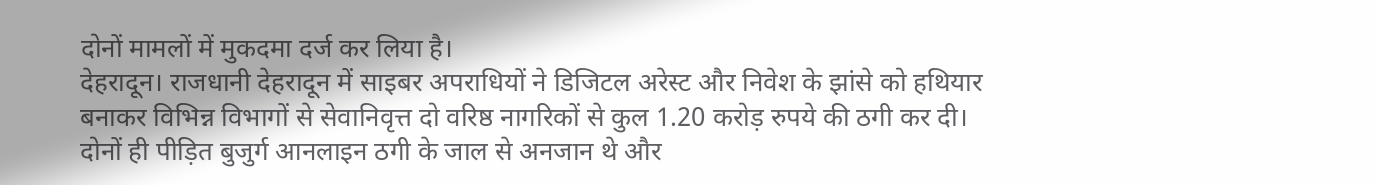दोनों मामलों में मुकदमा दर्ज कर लिया है।
देहरादून। राजधानी देहरादून में साइबर अपराधियों ने डिजिटल अरेस्ट और निवेश के झांसे को हथियार बनाकर विभिन्न विभागों से सेवानिवृत्त दो वरिष्ठ नागरिकों से कुल 1.20 करोड़ रुपये की ठगी कर दी।
दोनों ही पीड़ित बुजुर्ग आनलाइन ठगी के जाल से अनजान थे और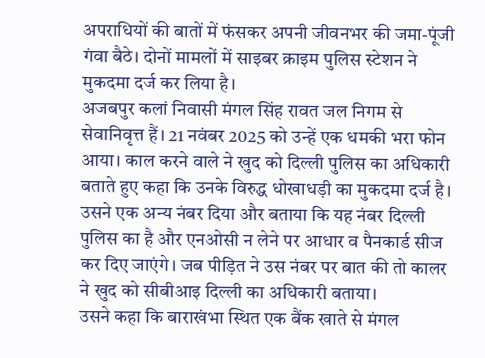अपराधियों की बातों में फंसकर अपनी जीवनभर की जमा-पूंजी गंवा बैठे। दोनों मामलों में साइबर क्राइम पुलिस स्टेशन ने मुकदमा दर्ज कर लिया है।
अजबपुर कलां निवासी मंगल सिंह रावत जल निगम से सेवानिवृत्त हैं। 21 नवंबर 2025 को उन्हें एक धमकी भरा फोन आया। काल करने वाले ने खुद को दिल्ली पुलिस का अधिकारी बताते हुए कहा कि उनके विरुद्ध धोखाधड़ी का मुकदमा दर्ज है।
उसने एक अन्य नंबर दिया और बताया कि यह नंबर दिल्ली पुलिस का है और एनओसी न लेने पर आधार व पैनकार्ड सीज कर दिए जाएंगे। जब पीड़ित ने उस नंबर पर बात की तो कालर ने खुद को सीबीआइ दिल्ली का अधिकारी बताया।
उसने कहा कि बाराखंभा स्थित एक बैंक खाते से मंगल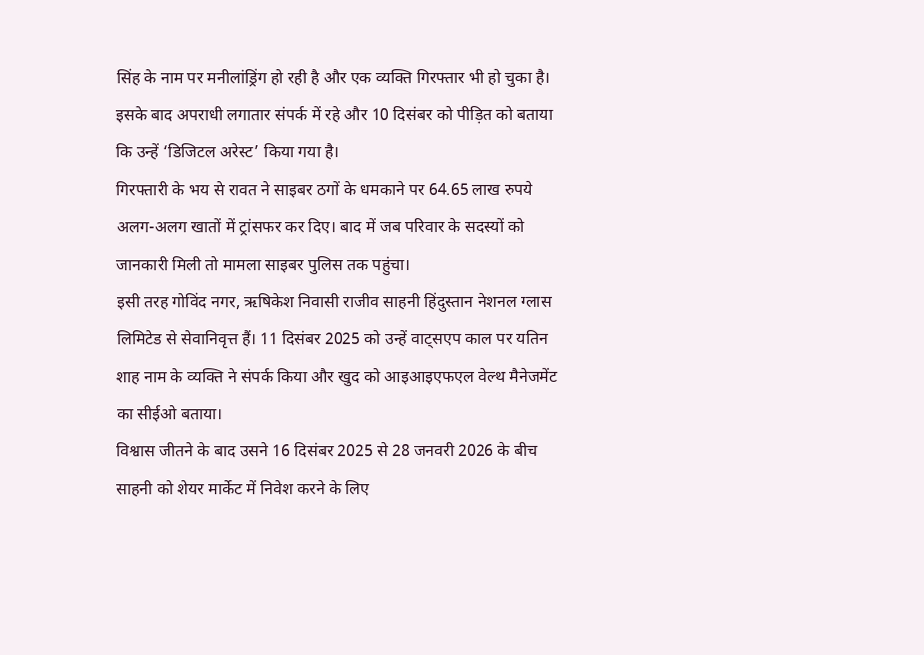सिंह के नाम पर मनीलांड्रिंग हो रही है और एक व्यक्ति गिरफ्तार भी हो चुका है। इसके बाद अपराधी लगातार संपर्क में रहे और 10 दिसंबर को पीड़ित को बताया कि उन्हें ‘डिजिटल अरेस्ट’ किया गया है।
गिरफ्तारी के भय से रावत ने साइबर ठगों के धमकाने पर 64.65 लाख रुपये अलग-अलग खातों में ट्रांसफर कर दिए। बाद में जब परिवार के सदस्यों को जानकारी मिली तो मामला साइबर पुलिस तक पहुंचा।
इसी तरह गोविंद नगर, ऋषिकेश निवासी राजीव साहनी हिंदुस्तान नेशनल ग्लास लिमिटेड से सेवानिवृत्त हैं। 11 दिसंबर 2025 को उन्हें वाट्सएप काल पर यतिन शाह नाम के व्यक्ति ने संपर्क किया और खुद को आइआइएफएल वेल्थ मैनेजमेंट का सीईओ बताया।
विश्वास जीतने के बाद उसने 16 दिसंबर 2025 से 28 जनवरी 2026 के बीच साहनी को शेयर मार्केट में निवेश करने के लिए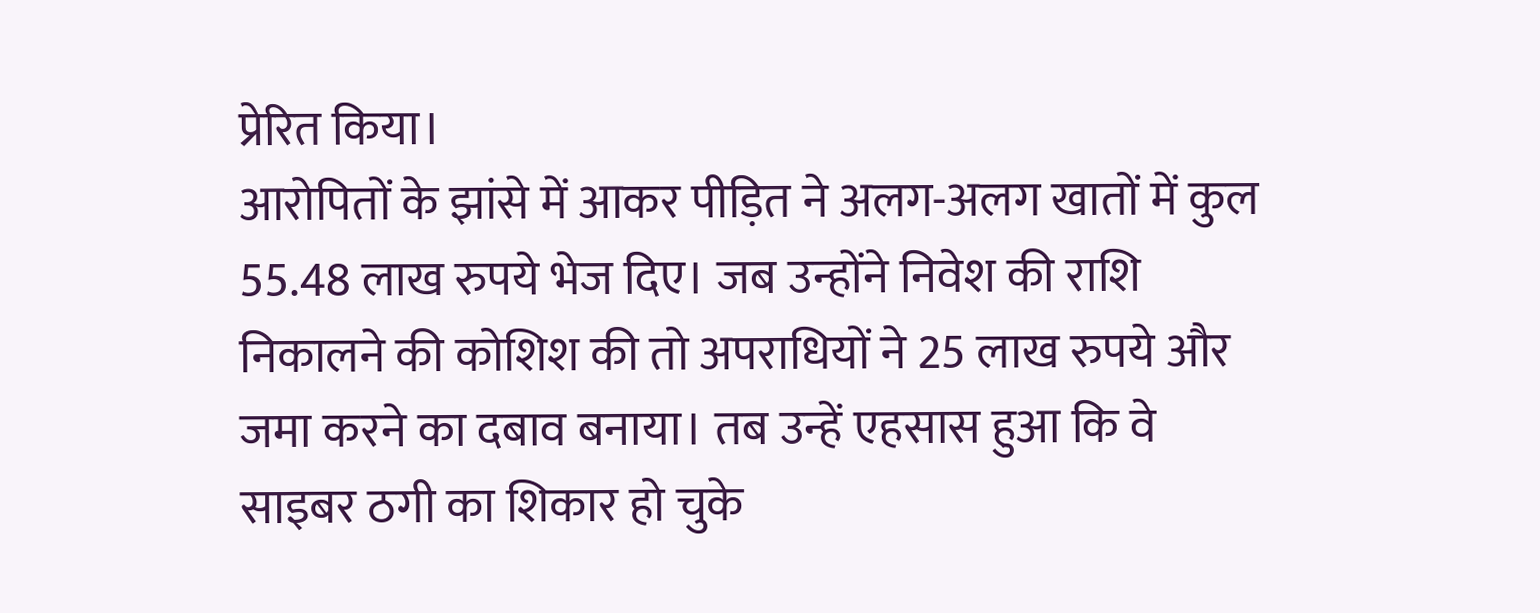प्रेरित किया।
आरोपितों के झांसे में आकर पीड़ित ने अलग-अलग खातों में कुल 55.48 लाख रुपये भेज दिए। जब उन्होंने निवेश की राशि निकालने की कोशिश की तो अपराधियों ने 25 लाख रुपये और जमा करने का दबाव बनाया। तब उन्हें एहसास हुआ कि वे साइबर ठगी का शिकार हो चुके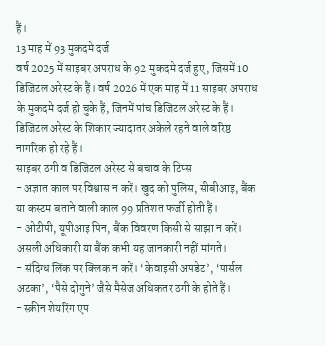हैं।
13 माह में 93 मुकदमे दर्ज
वर्ष 2025 में साइबर अपराध के 92 मुकदमे दर्ज हुए, जिसमें 10 डिजिटल अरेस्ट के हैं। वर्ष 2026 में एक माह में 11 साइबर अपराध के मुकदमे दर्ज हो चुके हैं, जिनमें पांच डिजिटल अरेस्ट के हैं। डिजिटल अरेस्ट के शिकार ज्यादातर अकेले रहने वाले वरिष्ठ नागरिक हो रहे हैं।
साइबर ठगी व डिजिटल अरेस्ट से बचाव के टिप्स
- अज्ञात काल पर विश्वास न करें। खुद को पुलिस, सीबीआइ, बैंक या कस्टम बताने वाली काल 99 प्रतिशत फर्जी होती हैं।
- ओटीपी, यूपीआइ पिन, बैंक विवरण किसी से साझा न करें। असली अधिकारी या बैंक कभी यह जानकारी नहीं मांगते।
- संदिग्ध लिंक पर क्लिक न करें। ‘केवाइसी अपडेट’, ‘पार्सल अटका’, ‘पैसे दोगुने’ जैसे मैसेज अधिकतर ठगी के होते हैं।
- स्क्रीन शेयरिंग एप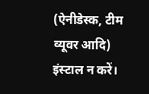(ऐनीडेस्क, टीम व्यूवर आदि) इंस्टाल न करें।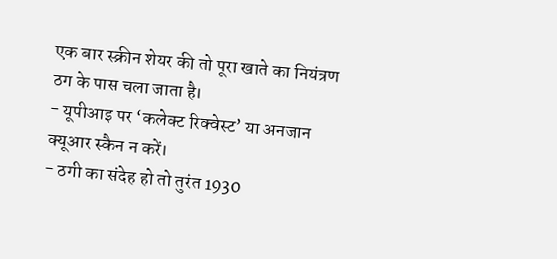एक बार स्क्रीन शेयर की तो पूरा खाते का नियंत्रण ठग के पास चला जाता है।
- यूपीआइ पर ‘कलेक्ट रिक्वेस्ट’ या अनजान क्यूआर स्कैन न करें।
- ठगी का संदेह हो तो तुरंत 1930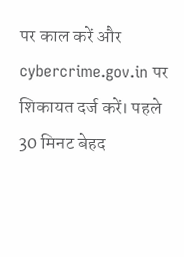पर काल करें और cybercrime.gov.in पर शिकायत दर्ज करें। पहले 30 मिनट बेहद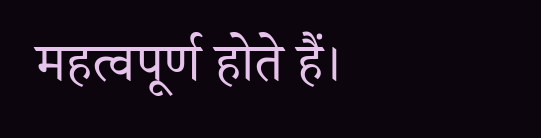महत्वपूर्ण होते हैं।